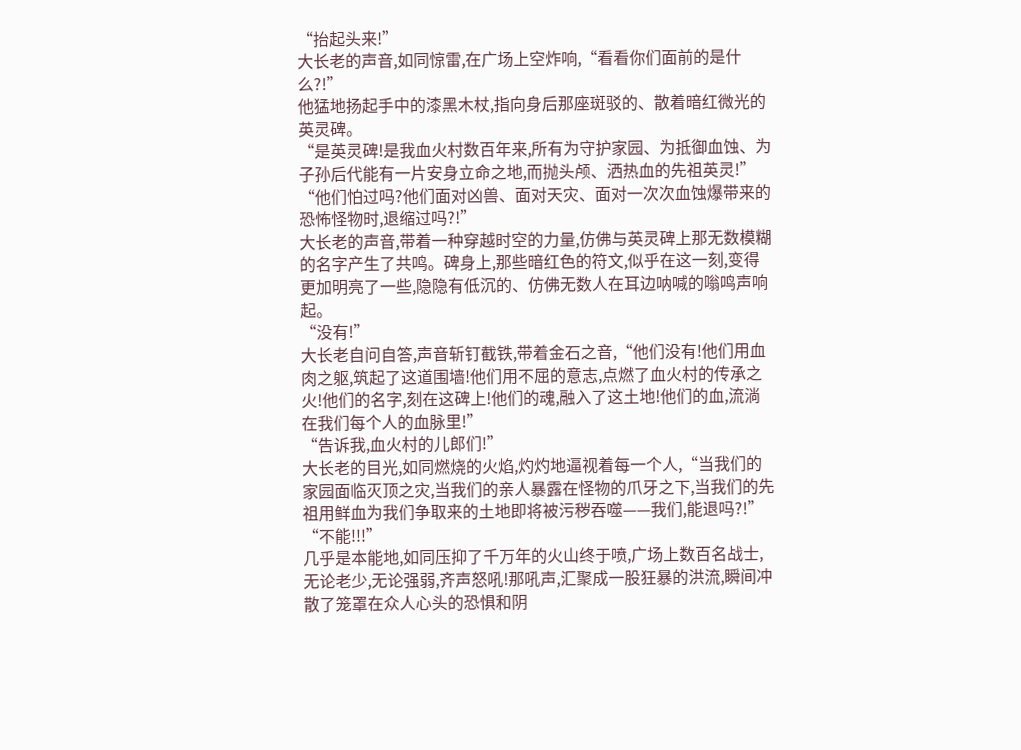“抬起头来!”
大长老的声音,如同惊雷,在广场上空炸响,“看看你们面前的是什么?!”
他猛地扬起手中的漆黑木杖,指向身后那座斑驳的、散着暗红微光的英灵碑。
“是英灵碑!是我血火村数百年来,所有为守护家园、为抵御血蚀、为子孙后代能有一片安身立命之地,而抛头颅、洒热血的先祖英灵!”
“他们怕过吗?他们面对凶兽、面对天灾、面对一次次血蚀爆带来的恐怖怪物时,退缩过吗?!”
大长老的声音,带着一种穿越时空的力量,仿佛与英灵碑上那无数模糊的名字产生了共鸣。碑身上,那些暗红色的符文,似乎在这一刻,变得更加明亮了一些,隐隐有低沉的、仿佛无数人在耳边呐喊的嗡鸣声响起。
“没有!”
大长老自问自答,声音斩钉截铁,带着金石之音,“他们没有!他们用血肉之躯,筑起了这道围墙!他们用不屈的意志,点燃了血火村的传承之火!他们的名字,刻在这碑上!他们的魂,融入了这土地!他们的血,流淌在我们每个人的血脉里!”
“告诉我,血火村的儿郎们!”
大长老的目光,如同燃烧的火焰,灼灼地逼视着每一个人,“当我们的家园面临灭顶之灾,当我们的亲人暴露在怪物的爪牙之下,当我们的先祖用鲜血为我们争取来的土地即将被污秽吞噬——我们,能退吗?!”
“不能!!!”
几乎是本能地,如同压抑了千万年的火山终于喷,广场上数百名战士,无论老少,无论强弱,齐声怒吼!那吼声,汇聚成一股狂暴的洪流,瞬间冲散了笼罩在众人心头的恐惧和阴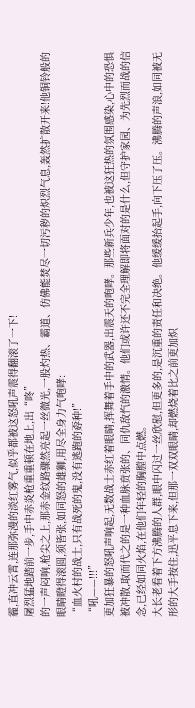霾,直冲云霄,连那弥漫的淡红雾气,似乎都被这怒吼声震得翻滚了一下!
屠烈猛地踏前一步,手中赤炎枪重重顿在地上,出“咚”
的一声闷响,枪尖之上,那赤金纹路骤然亮起一丝微光,一股灼热、霸道、仿佛能焚尽一切污秽的炽烈气息,轰然扩散开来!他铜铃般的眼睛瞪得滚圆,须皆张,如同怒的雄狮,用尽全身力气咆哮:
“血火村的战士,只有战死的鬼,没有逃跑的孬种!”
“吼——!!!”
更加狂暴的怒吼声响起,无数战士赤红着眼睛,挥舞着手中的武器,出震天的咆哮。那些新兵少年,也被这狂热的氛围感染,心中的恐惧被冲散,取而代之的是一种血脉贲张的、同仇敌忾的激情。他们或许还不完全理解即将面对的是什么,但守护家园、为先烈而战的信念,已经如同火焰,在他们年轻的胸膛中点燃。
大长老看着下方沸腾的人群,眼中闪过一丝欣慰,但更多的,是沉重的责任和决绝。他缓缓抬起手,向下压了压。沸腾的声浪,如同被无形的大手按住,迅平息下来,但那一双双眼睛,却燃烧着比之前更加炽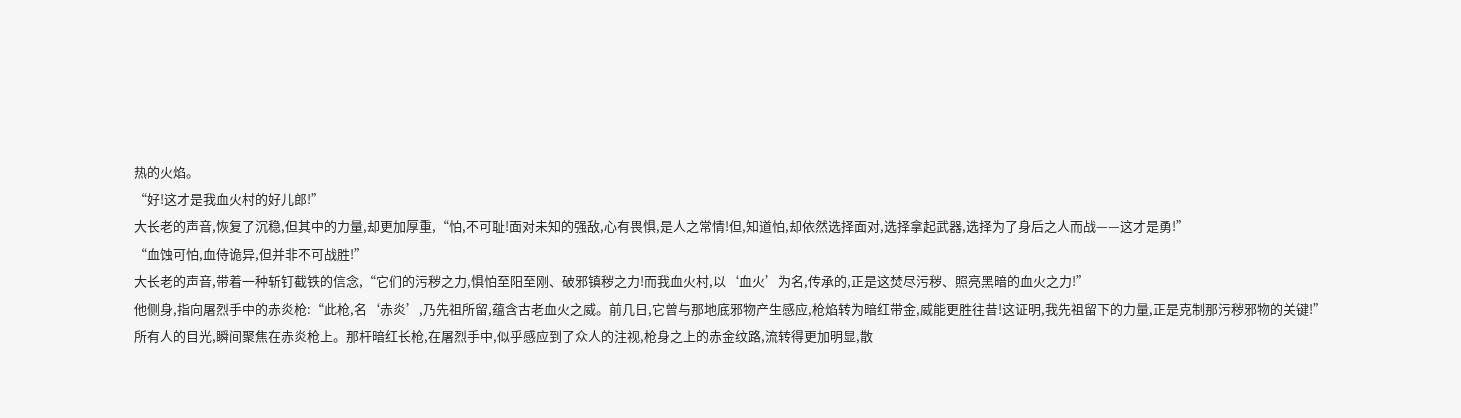热的火焰。
“好!这才是我血火村的好儿郎!”
大长老的声音,恢复了沉稳,但其中的力量,却更加厚重,“怕,不可耻!面对未知的强敌,心有畏惧,是人之常情!但,知道怕,却依然选择面对,选择拿起武器,选择为了身后之人而战——这才是勇!”
“血蚀可怕,血侍诡异,但并非不可战胜!”
大长老的声音,带着一种斩钉截铁的信念,“它们的污秽之力,惧怕至阳至刚、破邪镇秽之力!而我血火村,以‘血火’为名,传承的,正是这焚尽污秽、照亮黑暗的血火之力!”
他侧身,指向屠烈手中的赤炎枪:“此枪,名‘赤炎’,乃先祖所留,蕴含古老血火之威。前几日,它曾与那地底邪物产生感应,枪焰转为暗红带金,威能更胜往昔!这证明,我先祖留下的力量,正是克制那污秽邪物的关键!”
所有人的目光,瞬间聚焦在赤炎枪上。那杆暗红长枪,在屠烈手中,似乎感应到了众人的注视,枪身之上的赤金纹路,流转得更加明显,散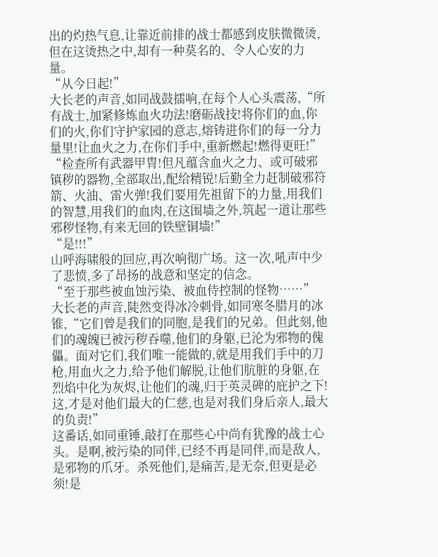出的灼热气息,让靠近前排的战士都感到皮肤微微烫,但在这烫热之中,却有一种莫名的、令人心安的力量。
“从今日起!”
大长老的声音,如同战鼓擂响,在每个人心头震荡,“所有战士,加紧修炼血火功法!磨砺战技!将你们的血,你们的火,你们守护家园的意志,熔铸进你们的每一分力量里!让血火之力,在你们手中,重新燃起!燃得更旺!”
“检查所有武器甲胄!但凡蕴含血火之力、或可破邪镇秽的器物,全部取出,配给精锐!后勤全力赶制破邪符箭、火油、雷火弹!我们要用先祖留下的力量,用我们的智慧,用我们的血肉,在这围墙之外,筑起一道让那些邪秽怪物,有来无回的铁壁铜墙!”
“是!!!”
山呼海啸般的回应,再次响彻广场。这一次,吼声中少了悲愤,多了昂扬的战意和坚定的信念。
“至于那些被血蚀污染、被血侍控制的怪物……”
大长老的声音,陡然变得冰冷刺骨,如同寒冬腊月的冰锥,“它们曾是我们的同胞,是我们的兄弟。但此刻,他们的魂魄已被污秽吞噬,他们的身躯,已沦为邪物的傀儡。面对它们,我们唯一能做的,就是用我们手中的刀枪,用血火之力,给予他们解脱,让他们肮脏的身躯,在烈焰中化为灰烬,让他们的魂,归于英灵碑的庇护之下!这,才是对他们最大的仁慈,也是对我们身后亲人,最大的负责!”
这番话,如同重锤,敲打在那些心中尚有犹豫的战士心头。是啊,被污染的同伴,已经不再是同伴,而是敌人,是邪物的爪牙。杀死他们,是痛苦,是无奈,但更是必须!是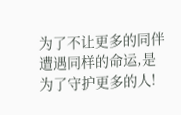为了不让更多的同伴遭遇同样的命运,是为了守护更多的人!